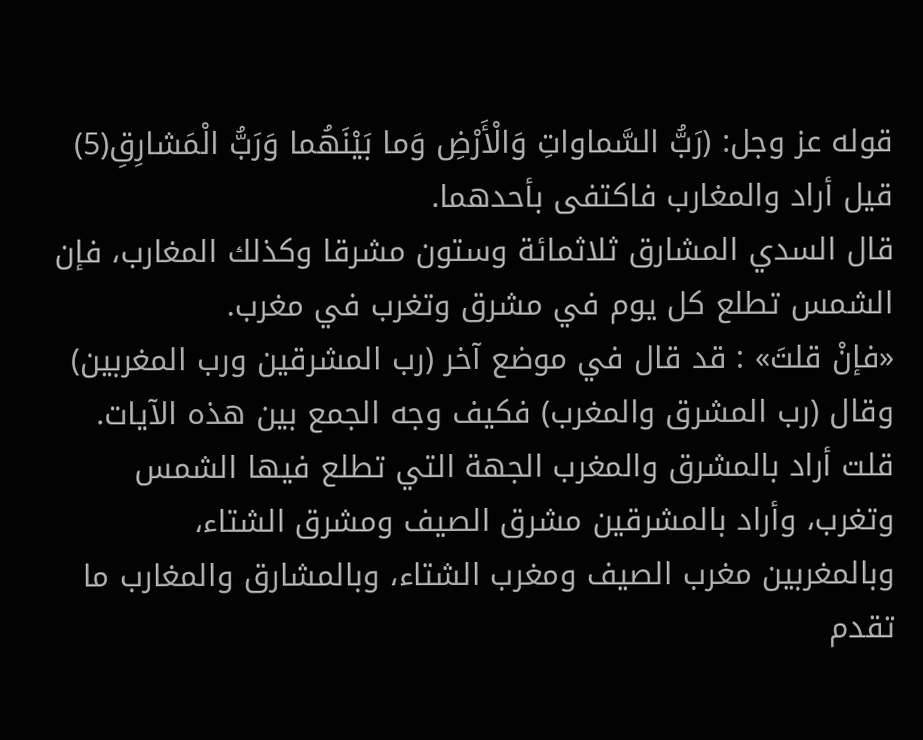قوله عز وجل: (رَبُّ السَّماواتِ وَالْأَرْضِ وَما بَيْنَهُما وَرَبُّ الْمَشارِقِ(5)
قيل أراد والمغارب فاكتفى بأحدهما.
قال السدي المشارق ثلاثمائة وستون مشرقا وكذلك المغارب، فإن الشمس تطلع كل يوم في مشرق وتغرب في مغرب.
«فإنْ قلتَ» : قد قال في موضع آخر (رب المشرقين ورب المغربين) وقال (رب المشرق والمغرب) فكيف وجه الجمع بين هذه الآيات.
قلت أراد بالمشرق والمغرب الجهة التي تطلع فيها الشمس وتغرب، وأراد بالمشرقين مشرق الصيف ومشرق الشتاء، وبالمغربين مغرب الصيف ومغرب الشتاء، وبالمشارق والمغارب ما تقدم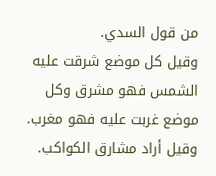من قول السدي.
وقيل كل موضع شرقت عليه الشمس فهو مشرق وكل موضع غربت عليه فهو مغرب.
وقيل أراد مشارق الكواكب.